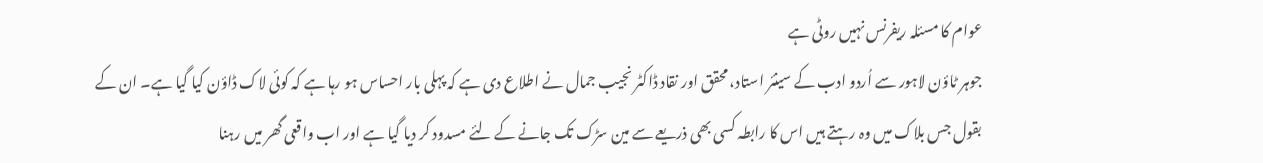عوام کا مسئلہ ریفرنس نہیں روٹی ہے
جوہر ٹاؤن لاہور سے اُردو ادب کے سینئر استاد، محقق اور نقاد ڈاکٹر نجیب جمال نے اطلاع دی ہے کہ پہلی بار احساس ہو رہا ہے کہ کوئی لاک ڈاؤن کیا گیا ہے۔ ان کے بقول جس بلاک میں وہ رہتے ہیں اس کا رابطہ کسی بھی ذریعے سے مین سڑک تک جانے کے لئے مسدود کر دیا گیا ہے اور اب واقعی گھر میں رہنا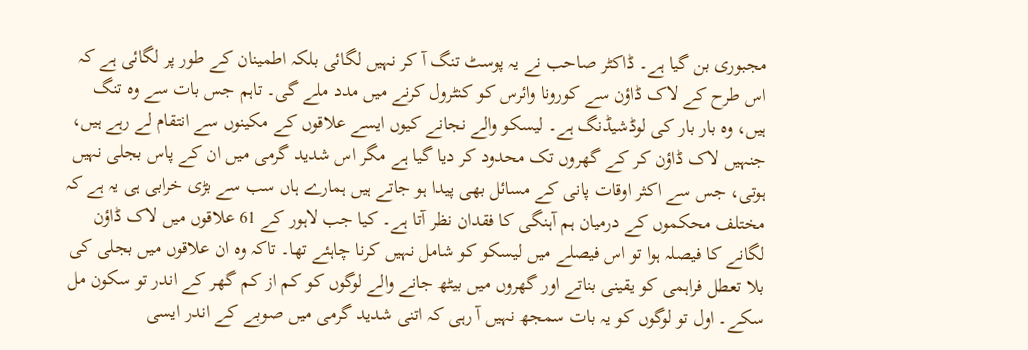مجبوری بن گیا ہے۔ ڈاکٹر صاحب نے یہ پوسٹ تنگ آ کر نہیں لگائی بلکہ اطمینان کے طور پر لگائی ہے کہ اس طرح کے لاک ڈاؤن سے کورونا وائرس کو کنٹرول کرنے میں مدد ملے گی۔ تاہم جس بات سے وہ تنگ ہیں، وہ بار بار کی لوڈشیڈنگ ہے۔ لیسکو والے نجانے کیوں ایسے علاقوں کے مکینوں سے انتقام لے رہے ہیں، جنہیں لاک ڈاؤن کر کے گھروں تک محدود کر دیا گیا ہے مگر اس شدید گرمی میں ان کے پاس بجلی نہیں ہوتی، جس سے اکثر اوقات پانی کے مسائل بھی پیدا ہو جاتے ہیں ہمارے ہاں سب سے بڑی خرابی ہی یہ ہے کہ مختلف محکموں کے درمیان ہم آہنگی کا فقدان نظر آتا ہے۔ کیا جب لاہور کے 61 علاقوں میں لاک ڈاؤن لگانے کا فیصلہ ہوا تو اس فیصلے میں لیسکو کو شامل نہیں کرنا چاہئے تھا۔ تاکہ وہ ان علاقوں میں بجلی کی بلا تعطل فراہمی کو یقینی بناتے اور گھروں میں بیٹھ جانے والے لوگوں کو کم از کم گھر کے اندر تو سکون مل سکے۔ اول تو لوگوں کو یہ بات سمجھ نہیں آ رہی کہ اتنی شدید گرمی میں صوبے کے اندر ایسی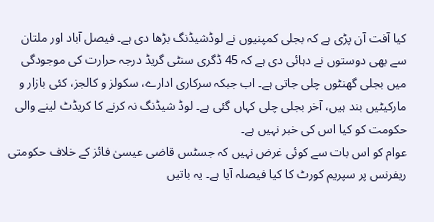کیا آفت آن پڑی ہے کہ بجلی کمپنیوں نے لوڈشیڈنگ بڑھا دی ہے۔ فیصل آباد اور ملتان سے بھی دوستوں نے دہائی دی ہے کہ 45 ڈگری سنٹی گریڈ درجہ حرارت کی موجودگی میں بجلی گھنٹوں چلی جاتی ہے۔ اب جبکہ سرکاری ادارے، سکولز و کالجز، کئی بازار و مارکیٹیں بند ہیں، آخر بجلی چلی کہاں گئی ہے۔ لوڈ شیڈنگ نہ کرنے کا کریڈٹ لینے والی حکومت کو کیا اس کی خبر نہیں ہے۔
عوام کو اس بات سے کوئی غرض نہیں کہ جسٹس قاضی عیسیٰ فائز کے خلاف حکومتی ریفرنس پر سپریم کورٹ کا کیا فیصلہ آیا ہے۔ یہ باتیں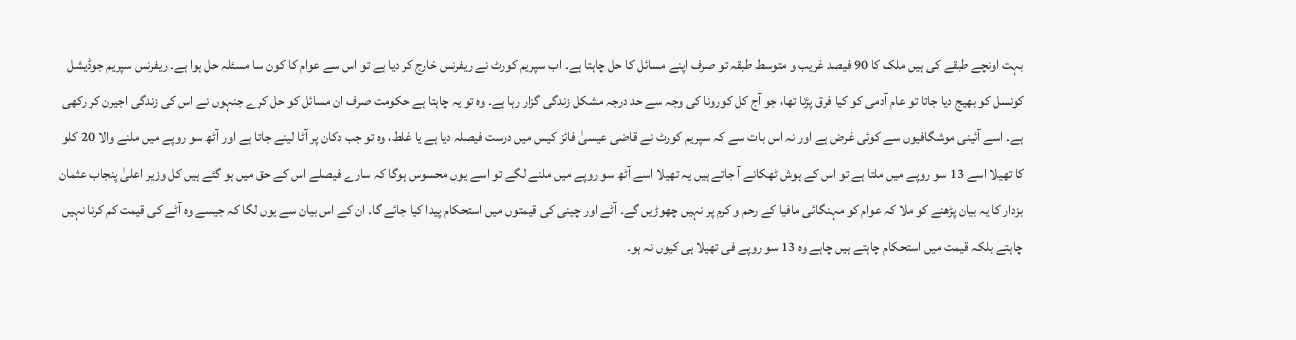بہت اونچے طبقے کی ہیں ملک کا 90 فیصد غریب و متوسط طبقہ تو صرف اپنے مسائل کا حل چاہتا ہے۔ اب سپریم کورٹ نے ریفرنس خارج کر دیا ہے تو اس سے عوام کا کون سا مسئلہ حل ہوا ہے۔ ریفرنس سپریم جوڈیشل کونسل کو بھیج دیا جاتا تو عام آدمی کو کیا فرق پڑنا تھا، جو آج کل کورونا کی وجہ سے حد درجہ مشکل زندگی گزار رہا ہے۔ وہ تو یہ چاہتا ہے حکومت صرف ان مسائل کو حل کرے جنہوں نے اس کی زندگی اجیرن کر رکھی ہے۔ اسے آئینی موشگافیوں سے کوئی غرض ہے اور نہ اس بات سے کہ سپریم کورٹ نے قاضی عیسیٰ فائز کیس میں درست فیصلہ دیا ہے یا غلط، وہ تو جب دکان پر آٹا لینے جاتا ہے اور آٹھ سو روپے میں ملنے والا 20 کلو کا تھیلا اسے 13 سو روپے میں ملتا ہے تو اس کے ہوش ٹھکانے آ جاتے ہیں یہ تھیلا اسے آٹھ سو روپے میں ملنے لگے تو اسے یوں محسوس ہوگا کہ سارے فیصلے اس کے حق میں ہو گئے ہیں کل وزیر اعلیٰ پنجاب عثمان بزدار کا یہ بیان پڑھنے کو ملا کہ عوام کو مہنگائی مافیا کے رحم و کرم پر نہیں چھوڑیں گے۔ آٹے اور چینی کی قیمتوں میں استحکام پیدا کیا جائے گا۔ ان کے اس بیان سے یوں لگا کہ جیسے وہ آٹے کی قیمت کم کرنا نہیں چاہتے بلکہ قیمت میں استحکام چاہتے ہیں چاہے وہ 13 سو روپے فی تھیلا ہی کیوں نہ ہو۔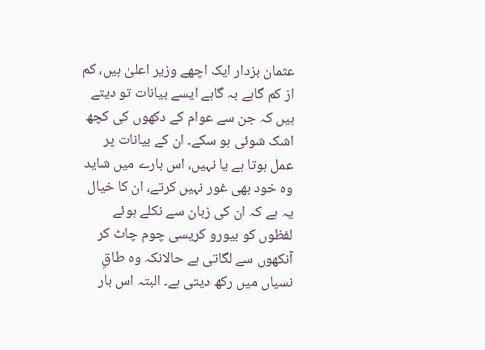عثمان بزدار ایک اچھے وزیر اعلیٰ ہیں، کم از کم گاہے بہ گاہے ایسے بیانات تو دیتے ہیں کہ جن سے عوام کے دکھوں کی کچھ اشک شوئی ہو سکے۔ ان کے بیانات پر عمل ہوتا ہے یا نہیں، اس بارے میں شاید وہ خود بھی غور نہیں کرتے، ان کا خیال یہ ہے کہ ان کی زبان سے نکلے ہوئے لفظوں کو بیورو کریسی چوم چاٹ کر آنکھوں سے لگاتی ہے حالانکہ وہ طاقِ نسیاں میں رکھ دیتی ہے۔ البتہ اس بار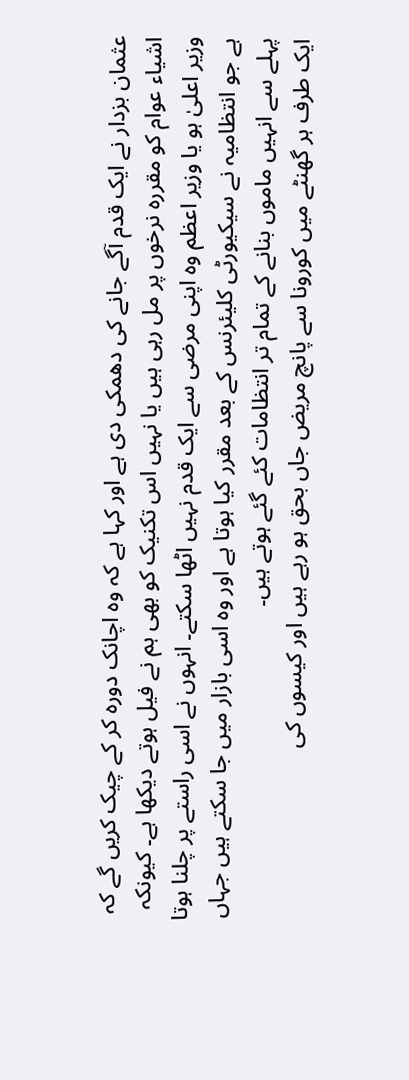عثمان بزدار نے ایک قدم آگے جانے کی دھمکی دی ہے اور کہا ہے کہ وہ اچانک دورہ کر کے چیک کریں گے کہ اشیاء عوام کو مقررہ نرخوں پر مل رہی ہیں یا نہیں اس تکنیک کو بھی ہم نے فیل ہوتے دیکھا ہے۔ کیونکہ وزیر اعلیٰ ہو یا وزیر اعظم وہ اپنی مرضی سے ایک قدم نہیں اٹھا سکتے۔ انہوں نے اسی راستے پر چلنا ہوتا ہے جو انتظامیہ نے سیکیورٹی کلیئرنس کے بعد مقرر کیا ہوتا ہے اور وہ اسی بازار میں جا سکتے ہیں جہاں پہلے سے انہیں ماموں بنانے کے تمام تر انتظامات کئے گئے ہوتے ہیں۔
ایک طرف ہر گھنٹے میں کورونا سے پانچ مریض جاں بحق ہو رہے ہیں اور کیسوں کی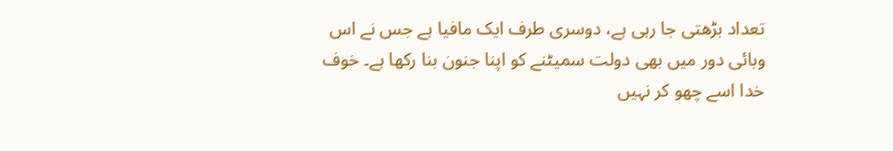تعداد بڑھتی جا رہی ہے، دوسری طرف ایک مافیا ہے جس نے اس وبائی دور میں بھی دولت سمیٹنے کو اپنا جنون بنا رکھا ہے۔ خوف خدا اسے چھو کر نہیں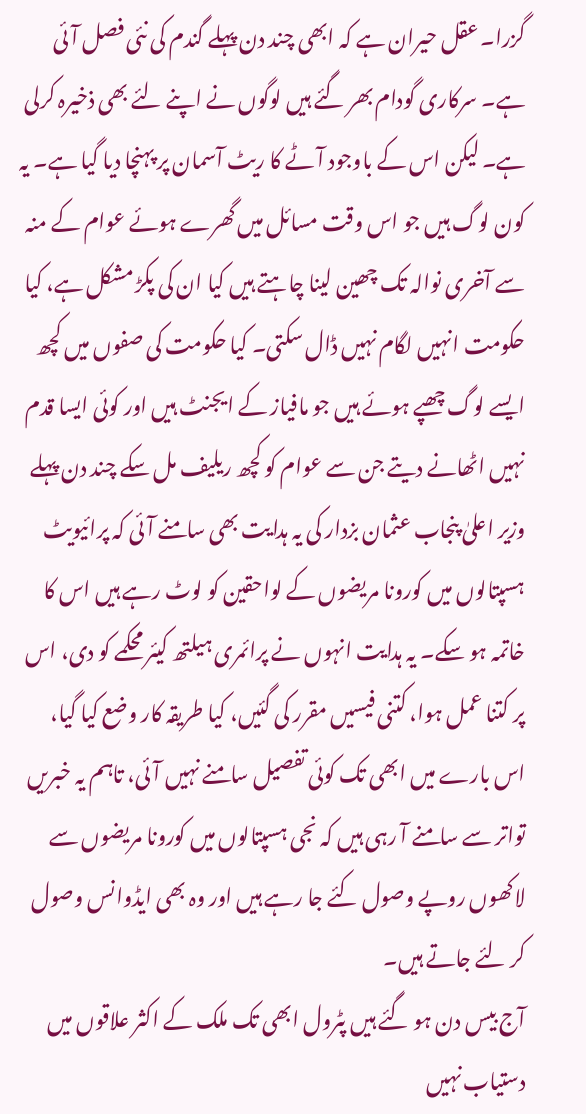گزرا۔ عقل حیران ہے کہ ابھی چند دن پہلے گندم کی نئی فصل آئی ہے۔ سرکاری گودام بھر گئے ہیں لوگوں نے اپنے لئے بھی ذخیرہ کرلی ہے۔ لیکن اس کے باوجود آٹے کا ریٹ آسمان پر پہنچا دیا گیا ہے۔ یہ کون لوگ ہیں جو اس وقت مسائل میں گھرے ہوئے عوام کے منہ سے آخری نوالہ تک چھین لینا چاہتے ہیں کیا ان کی پکڑ مشکل ہے، کیا حکومت انہیں لگام نہیں ڈال سکتی۔ کیا حکومت کی صفوں میں کچھ ایسے لوگ چھپے ہوئے ہیں جو مافیاز کے ایجنٹ ہیں اور کوئی ایسا قدم نہیں اٹھانے دیتے جن سے عوام کو کچھ ریلیف مل سکے چند دن پہلے وزیر اعلیٰ پنجاب عثمان بزدار کی یہ ہدایت بھی سامنے آئی کہ پرائیویٹ ہسپتالوں میں کورونا مریضوں کے لواحقین کو لوٹ رہے ہیں اس کا خاتمہ ہو سکے۔ یہ ہدایت انہوں نے پرائمری ہیلتھ کیئر محکمے کو دی، اس پر کتنا عمل ہوا، کتنی فیسیں مقرر کی گئیں، کیا طریقہ کار وضع کیا گیا، اس بارے میں ابھی تک کوئی تفصیل سامنے نہیں آئی، تاہم یہ خبریں تواتر سے سامنے آ رہی ہیں کہ نجی ہسپتالوں میں کورونا مریضوں سے لاکھوں روپے وصول کئے جا رہے ہیں اور وہ بھی ایڈوانس وصول کر لئے جاتے ہیں۔
آج بیس دن ہو گئے ہیں پٹرول ابھی تک ملک کے اکثر علاقوں میں دستیاب نہیں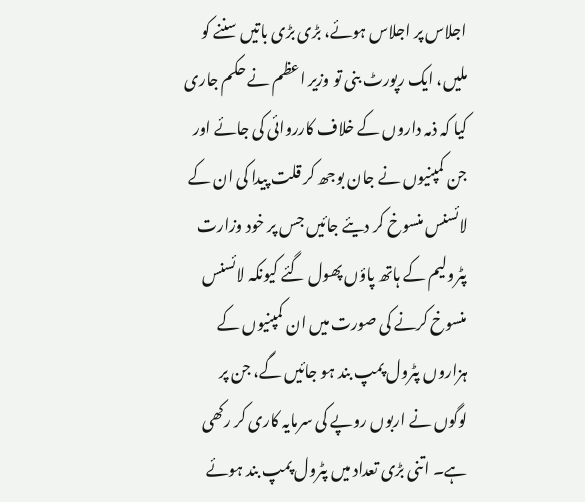اجلاس پر اجلاس ہوئے، بڑی بڑی باتیں سننے کو ملیں، ایک رپورٹ بنی تو وزیر اعظم نے حکم جاری کیا کہ ذمہ داروں کے خلاف کارروائی کی جائے اور جن کمپنیوں نے جان بوجھ کر قلت پیدا کی ان کے لائسنس منسوخ کر دیئے جائیں جس پر خود وزارت پٹرولیم کے ہاتھ پاؤں پھول گئے کیونکہ لائسنس منسوخ کرنے کی صورت میں ان کمپنیوں کے ہزاروں پٹرول پمپ بند ہو جائیں گے، جن پر لوگوں نے اربوں روپے کی سرمایہ کاری کر رکھی ہے۔ اتنی بڑی تعداد میں پٹرول پمپ بند ہوئے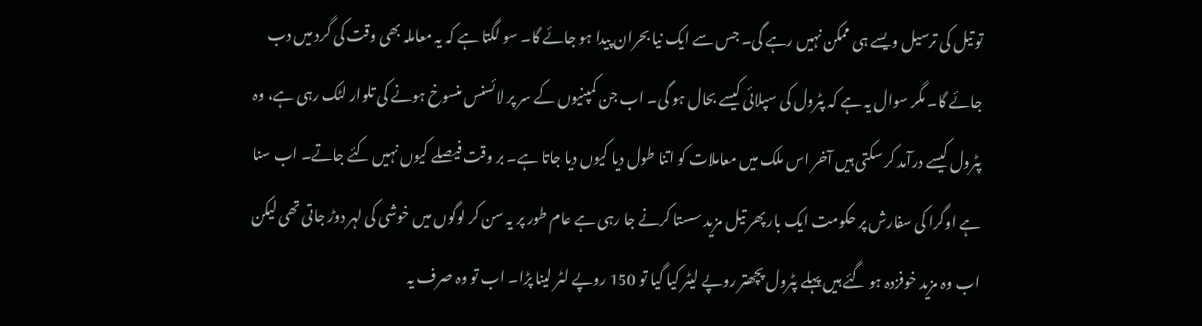تو تیل کی ترسیل ویسے ہی ممکن نہیں رہے گی۔ جس سے ایک نیا بحران پیدا ہو جائے گا۔ سو لگتا ہے کہ یہ معاملہ بھی وقت کی گرد میں دب جائے گا۔ مگر سوال یہ ہے کہ پٹرول کی سپلائی کیسے بحال ہو گی۔ اب جن کمپنیوں کے سر پر لائسنس منسوخ ہونے کی تلوار لٹک رہی ہے، وہ پٹرول کیسے درآمد کر سکتی ہیں آخر اس ملک میں معاملات کو اتنا طول دیا کیوں دیا جاتا ہے۔ بر وقت فیصلے کیوں نہیں کئے جاتے۔ اب سنا ہے اوگرا کی سفارش پر حکومت ایک بار پھر تیل مزید سستا کرنے جا رہی ہے عام طور پر یہ سن کر لوگوں میں خوشی کی لہر دوڑ جاتی تھی لیکن اب وہ مزید خوفزدہ ہو گئے ہیں پہلے پٹرول پچھتر روپے لیٹر کیا گیا تو 150 روپے لٹر لینا پڑا۔ اب تو وہ صرف یہ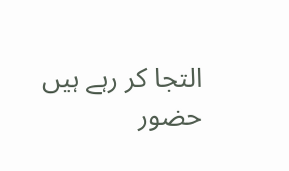التجا کر رہے ہیں حضور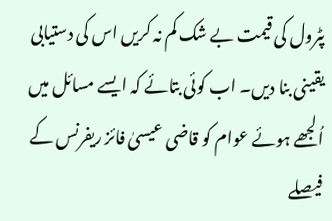پٹرول کی قیمت بے شک کم نہ کریں اس کی دستیابی یقینی بنا دیں۔ اب کوئی بتائے کہ ایسے مسائل میں اُلجھے ہوئے عوام کو قاضی عیسیٰ فائز ریفرنس کے فیصلے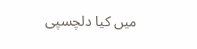میں کیا دلچسپی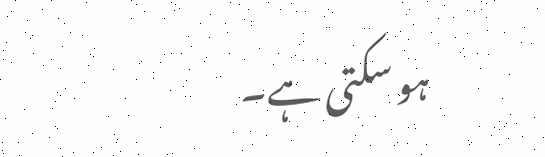ہو سکتی ہے۔